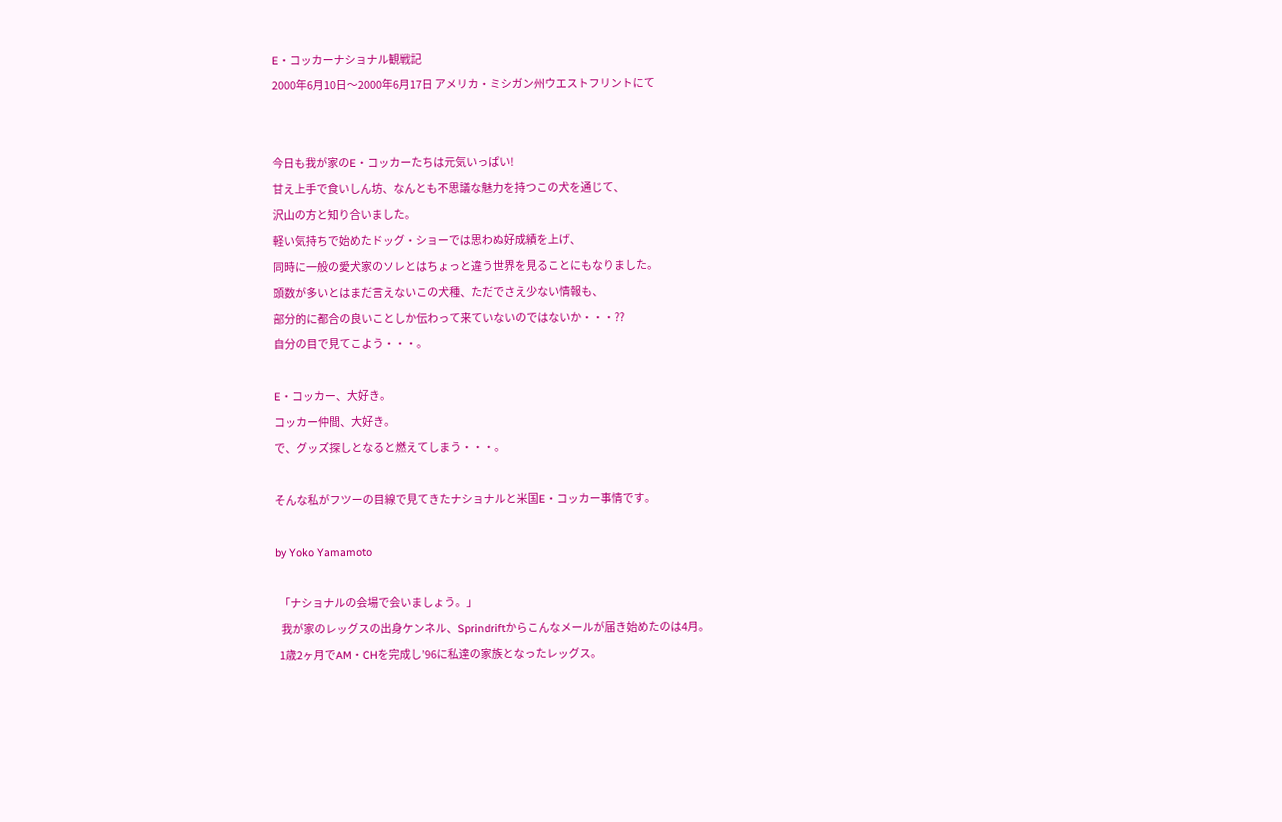E・コッカーナショナル観戦記
2000年6月10日〜2000年6月17日 アメリカ・ミシガン州ウエストフリントにて


今日も我が家のE・コッカーたちは元気いっぱい!
甘え上手で食いしん坊、なんとも不思議な魅力を持つこの犬を通じて、
沢山の方と知り合いました。
軽い気持ちで始めたドッグ・ショーでは思わぬ好成績を上げ、
同時に一般の愛犬家のソレとはちょっと違う世界を見ることにもなりました。
頭数が多いとはまだ言えないこの犬種、ただでさえ少ない情報も、
部分的に都合の良いことしか伝わって来ていないのではないか・・・??
自分の目で見てこよう・・・。

E・コッカー、大好き。
コッカー仲間、大好き。
で、グッズ探しとなると燃えてしまう・・・。

そんな私がフツーの目線で見てきたナショナルと米国E・コッカー事情です。

by Yoko Yamamoto

  「ナショナルの会場で会いましょう。」
   我が家のレッグスの出身ケンネル、Sprindriftからこんなメールが届き始めたのは4月。
  1歳2ヶ月でAM・CHを完成し’96に私達の家族となったレッグス。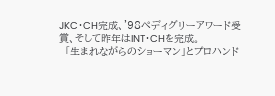JKC・CH完成、'98ぺディグリーアワード受賞、そして昨年はINT・CHを完成。
  「生まれながらのショーマン」とプロハンド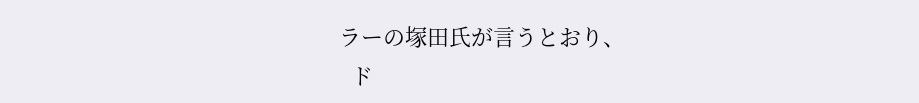ラーの塚田氏が言うとおり、
  ド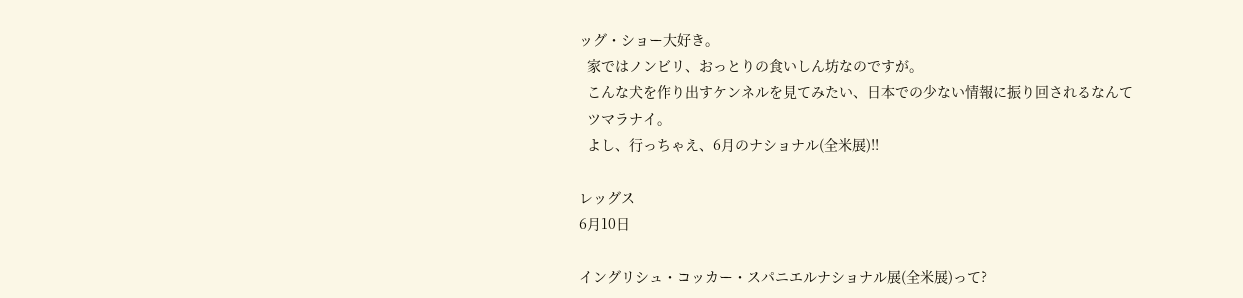ッグ・ショー大好き。
  家ではノンビリ、おっとりの食いしん坊なのですが。
  こんな犬を作り出すケンネルを見てみたい、日本での少ない情報に振り回されるなんて
  ツマラナイ。
  よし、行っちゃえ、6月のナショナル(全米展)!!

レッグス
6月10日

イングリシュ・コッカー・スパニエルナショナル展(全米展)って?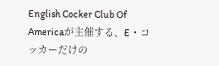English Cocker Club Of Americaが主催する、E・コッカーだけの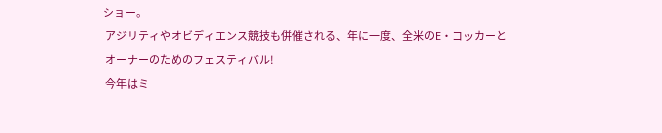ショー。
 アジリティやオビディエンス競技も併催される、年に一度、全米のE・コッカーと
 オーナーのためのフェスティバル!
 今年はミ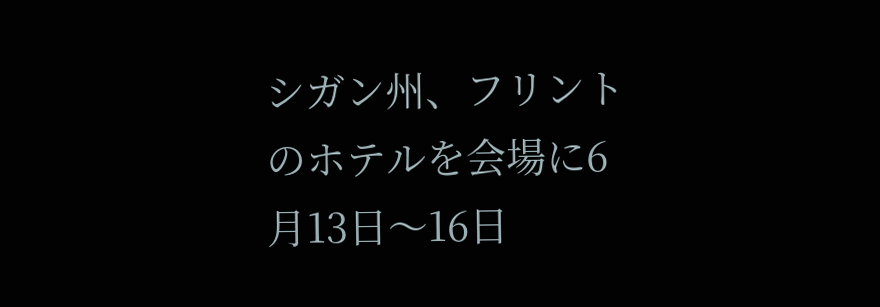シガン州、フリントのホテルを会場に6月13日〜16日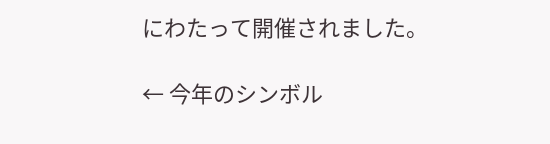にわたって開催されました。

← 今年のシンボル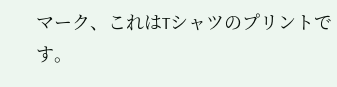マーク、これはTシャツのプリントです。